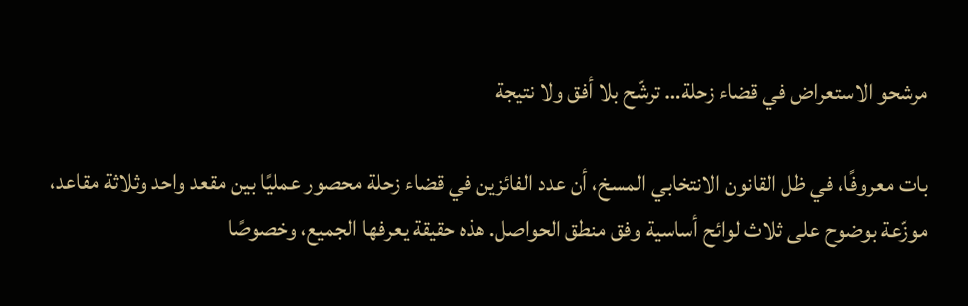مرشحو الاستعراض في قضاء زحلة… ترشّح بلا أفق ولا نتيجة

بات معروفًا، في ظل القانون الانتخابي المسخ، أن عدد الفائزين في قضاء زحلة محصور عمليًا بين مقعد واحد وثلاثة مقاعد، موزّعة بوضوح على ثلاث لوائح أساسية وفق منطق الحواصل. هذه حقيقة يعرفها الجميع، وخصوصًا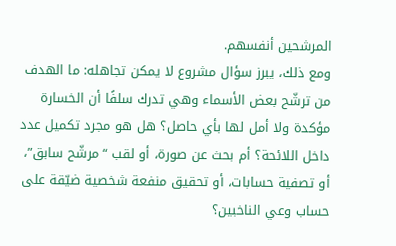المرشحين أنفسهم.
ومع ذلك، يبرز سؤال مشروع لا يمكن تجاهله: ما الهدف من ترشّح بعض الأسماء وهي تدرك سلفًا أن الخسارة مؤكدة ولا أمل لها بأي حاصل؟ هل هو مجرد تكميل عدد داخل اللائحة؟ أم بحث عن صورة، أو لقب “مرشّح سابق”، أو تصفية حسابات، أو تحقيق منفعة شخصية ضيّقة على حساب وعي الناخبين؟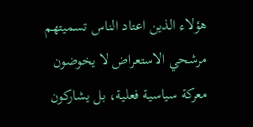هؤلاء الذين اعتاد الناس تسميتهم مرشحي الاستعراض لا يخوضون معركة سياسية فعلية، بل يشاركون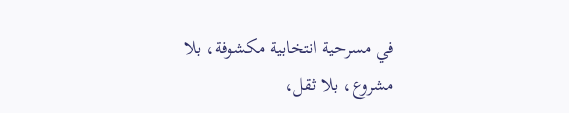في مسرحية انتخابية مكشوفة، بلا مشروع، بلا ثقل،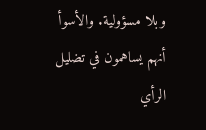وبلا مسؤولية. والأسوأ أنهم يساهمون في تضليل الرأي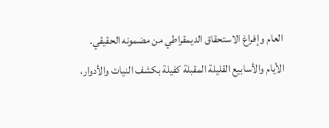العام وإفراغ الاستحقاق الديمقراطي من مضمونه الحقيقي.
الأيام والأسابيع القليلة المقبلة كفيلة بكشف النيات والأدوار،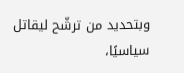وبتحديد من ترشّح ليقاتل سياسيًا،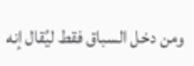ومن دخل السباق فقط ليُقال إنه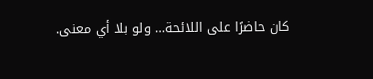كان حاضرًا على اللائحة… ولو بلا أي معنى.